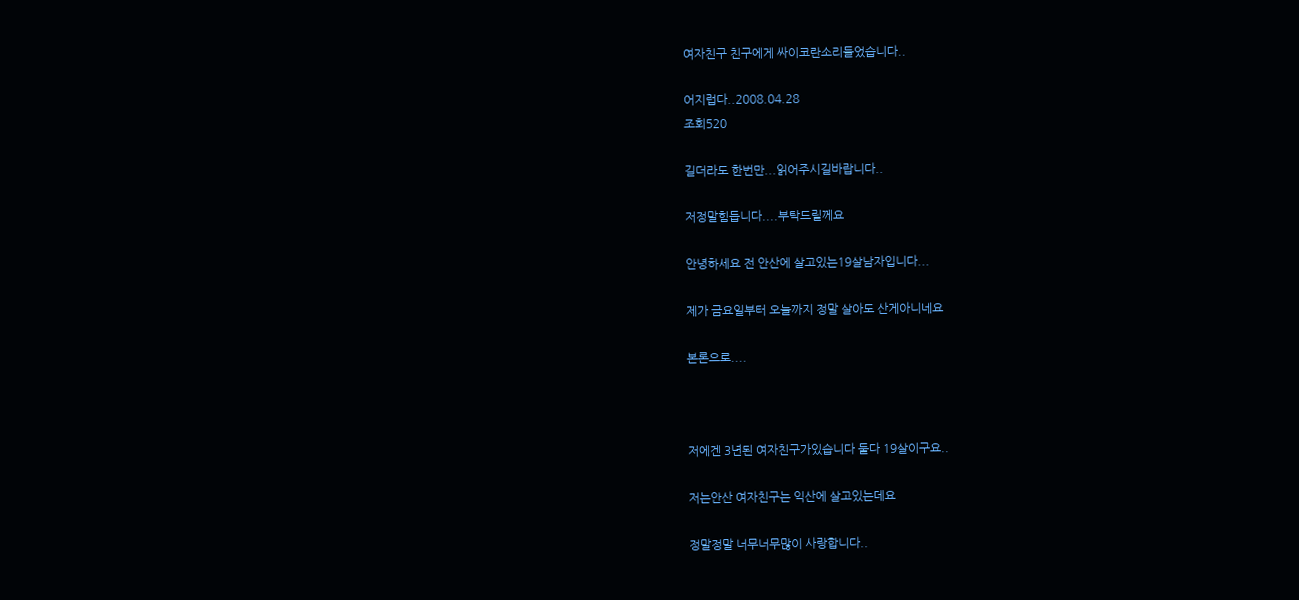여자친구 친구에게 싸이코란소리들었습니다..

어지럽다..2008.04.28
조회520

길더라도 한번만...읽어주시길바랍니다..

저정말힘듭니다....부탁드릴께요

안녕하세요 전 안산에 살고있는19살남자입니다...

제가 금요일부터 오늘까지 정말 살아도 산게아니네요

본론으로....



저에겐 3년된 여자친구가있습니다 둘다 19살이구요..

저는안산 여자친구는 익산에 살고있는데요

정말정말 너무너무많이 사랑합니다..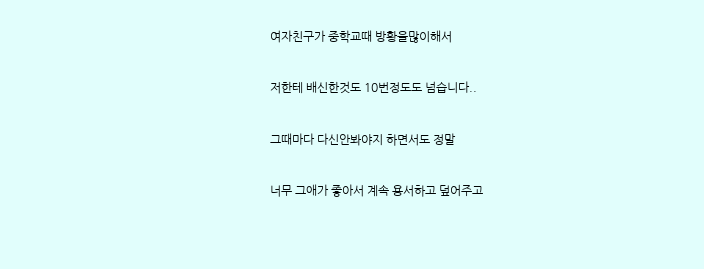여자친구가 중학교때 방황을많이해서

저한테 배신한것도 10번정도도 넘습니다..

그때마다 다신안봐야지 하면서도 정말

너무 그애가 좋아서 계속 용서하고 덮어주고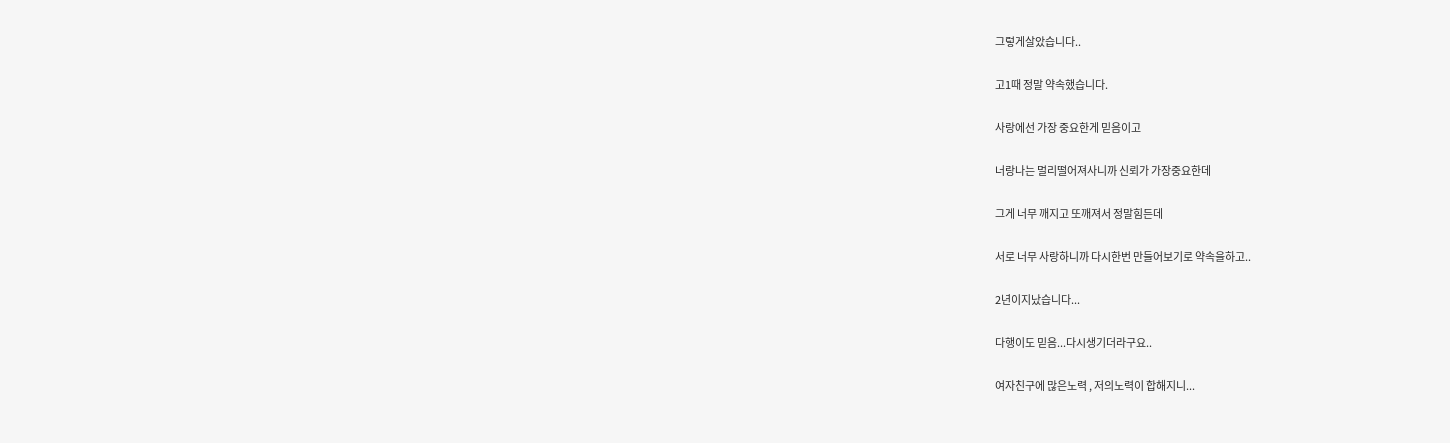그렇게살았습니다..

고1때 정말 약속했습니다.

사랑에선 가장 중요한게 믿음이고

너랑나는 멀리떨어져사니까 신뢰가 가장중요한데

그게 너무 깨지고 또깨져서 정말힘든데

서로 너무 사랑하니까 다시한번 만들어보기로 약속을하고..

2년이지났습니다...

다행이도 믿음...다시생기더라구요..

여자친구에 많은노력 , 저의노력이 합해지니...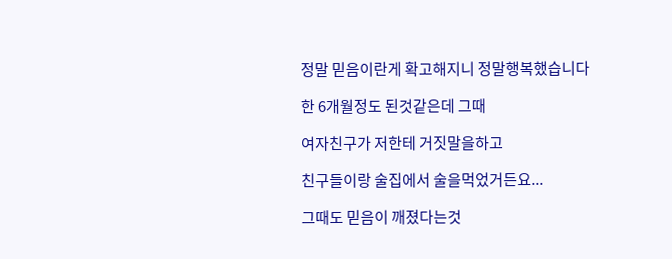정말 믿음이란게 확고해지니 정말행복했습니다

한 6개월정도 된것같은데 그때

여자친구가 저한테 거짓말을하고

친구들이랑 술집에서 술을먹었거든요...

그때도 믿음이 깨졌다는것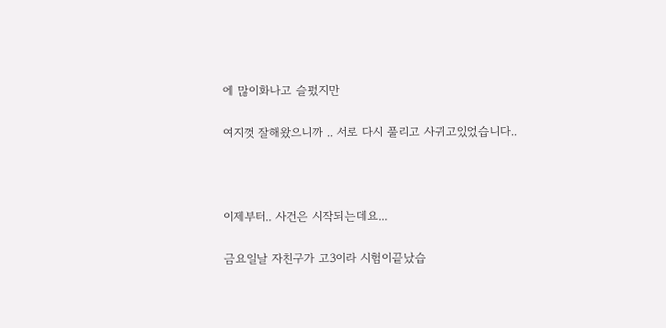에 많이화나고 슬펐지만

여지껏 잘해왔으니까 .. 서로 다시 풀리고 사귀고있었습니다..



이제부터.. 사건은 시작되는데요...

금요일날 자친구가 고3이라 시험이끝났습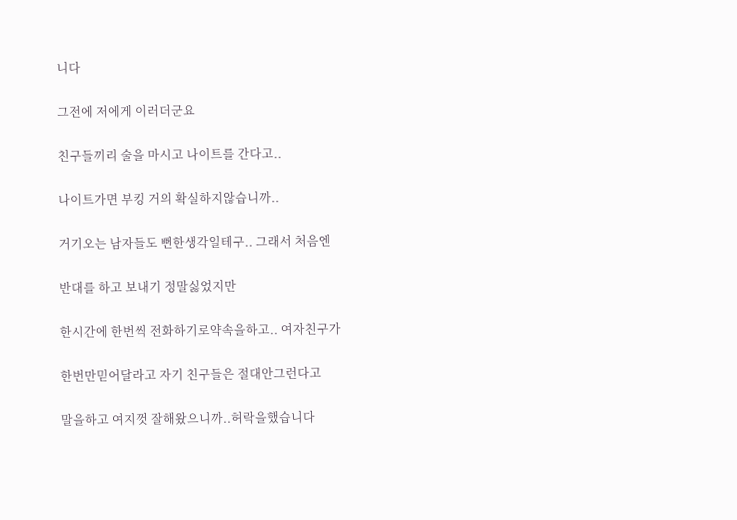니다

그전에 저에게 이러더군요

친구들끼리 술을 마시고 나이트를 간다고..

나이트가면 부킹 거의 확실하지않습니까..

거기오는 남자들도 뻔한생각일테구.. 그래서 처음엔

반대를 하고 보내기 정말싫었지만

한시간에 한번씩 전화하기로약속을하고.. 여자친구가

한번만믿어달라고 자기 친구들은 절대안그런다고

말을하고 여지껏 잘해왔으니까..허락을했습니다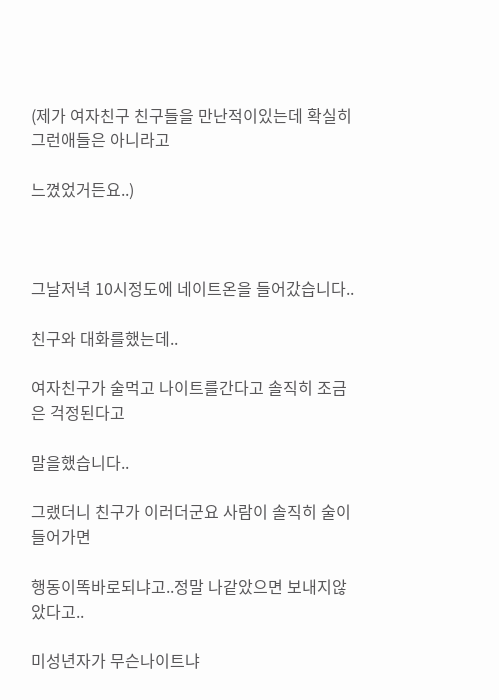(제가 여자친구 친구들을 만난적이있는데 확실히 그런애들은 아니라고

느꼈었거든요..)



그날저녁 10시정도에 네이트온을 들어갔습니다..

친구와 대화를했는데..

여자친구가 술먹고 나이트를간다고 솔직히 조금은 걱정된다고

말을했습니다..

그랬더니 친구가 이러더군요 사람이 솔직히 술이들어가면

행동이똑바로되냐고..정말 나같았으면 보내지않았다고..

미성년자가 무슨나이트냐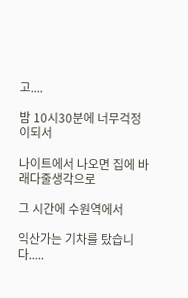고....

밤 10시30분에 너무걱정이되서

나이트에서 나오면 집에 바래다줄생각으로

그 시간에 수원역에서

익산가는 기차를 탔습니다.....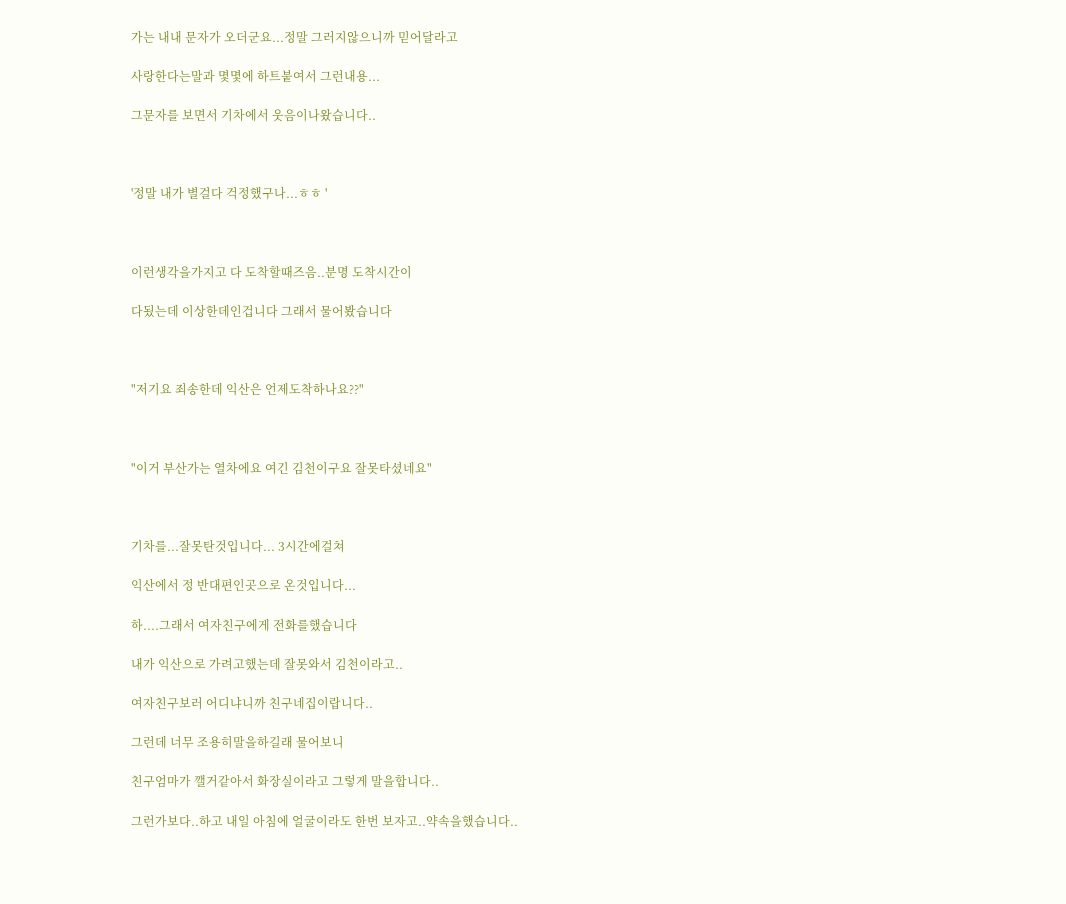가는 내내 문자가 오더군요...정말 그러지않으니까 믿어달라고

사랑한다는말과 몇몇에 하트붙여서 그런내용...

그문자를 보면서 기차에서 웃음이나왔습니다..



'정말 내가 별걸다 걱정했구나...ㅎㅎ '



이런생각을가지고 다 도착할때즈음..분명 도착시간이

다됬는데 이상한데인겁니다 그래서 물어봤습니다



"저기요 죄송한데 익산은 언제도착하나요??"



"이거 부산가는 열차에요 여긴 김천이구요 잘못타셨네요"



기차를...잘못탄것입니다... 3시간에걸쳐

익산에서 정 반대편인곳으로 온것입니다...

하....그래서 여자친구에게 전화를했습니다

내가 익산으로 가려고했는데 잘못와서 김천이라고..

여자친구보러 어디냐니까 친구네집이랍니다..

그런데 너무 조용히말을하길래 물어보니

친구엄마가 깰거같아서 화장실이라고 그렇게 말을합니다..

그런가보다..하고 내일 아침에 얼굴이라도 한번 보자고..약속을했습니다..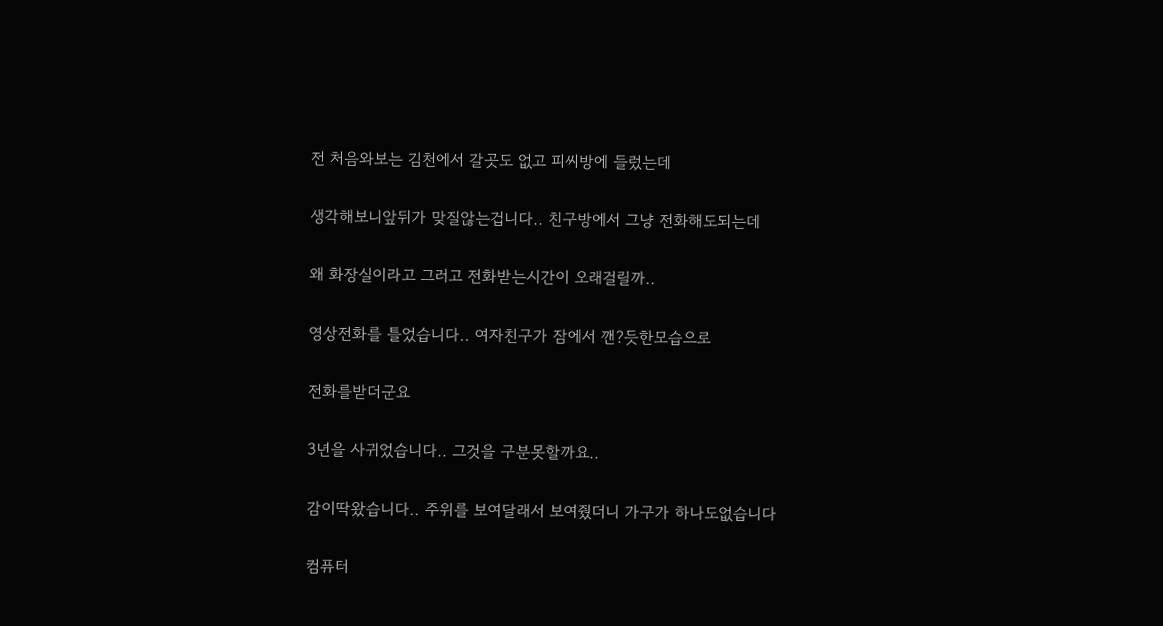전 처음와보는 김천에서 갈곳도 없고 피씨방에 들렀는데

생각해보니앞뒤가 맞질않는겁니다.. 친구방에서 그냥 전화해도되는데

왜 화장실이라고 그러고 전화받는시간이 오래걸릴까..

영상전화를 틀었습니다.. 여자친구가 잠에서 깬?듯한모습으로

전화를받더군요

3년을 사귀었습니다.. 그것을 구분못할까요..

감이딱왔습니다.. 주위를 보여달래서 보여줬더니 가구가 하나도없습니다

컴퓨터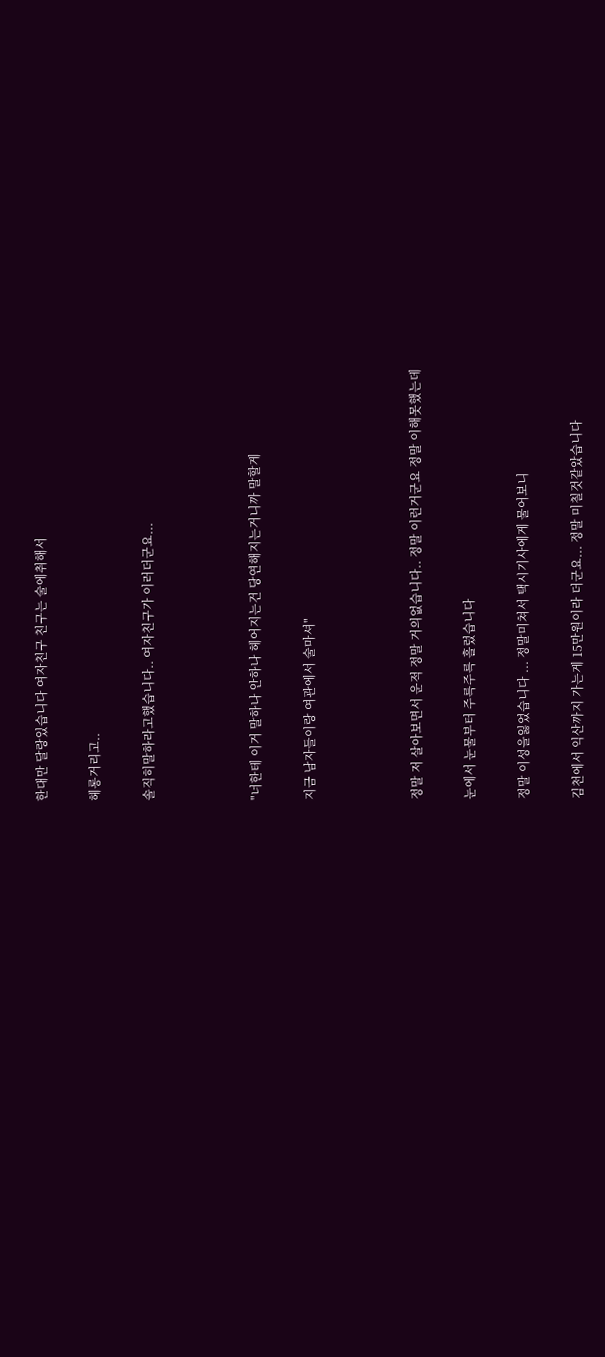한대만 달랑있습니다 여자친구 친구는 술에취해서

헤롱거리고..

솔직히말하라고했습니다.. 여자친구가 이러더군요...



"너한테 이거 말하나 안하나 헤어지는건 당연해지는거니까 말할게

지금 남자들이랑 여관에서 술마셔"



정말 저 살아보면서 운적 정말 거의없습니다.. 정말 이런거군요 정말 이해못했는데

눈에서 눈물부터 주륵주륵 흘렀습니다

정말 이성을잃었습니다 ... 정말미쳐서 택시기사에게 물어보니

김천에서 익산까지 가는게 15만원이라 더군요... 정말 미칠것같았습니다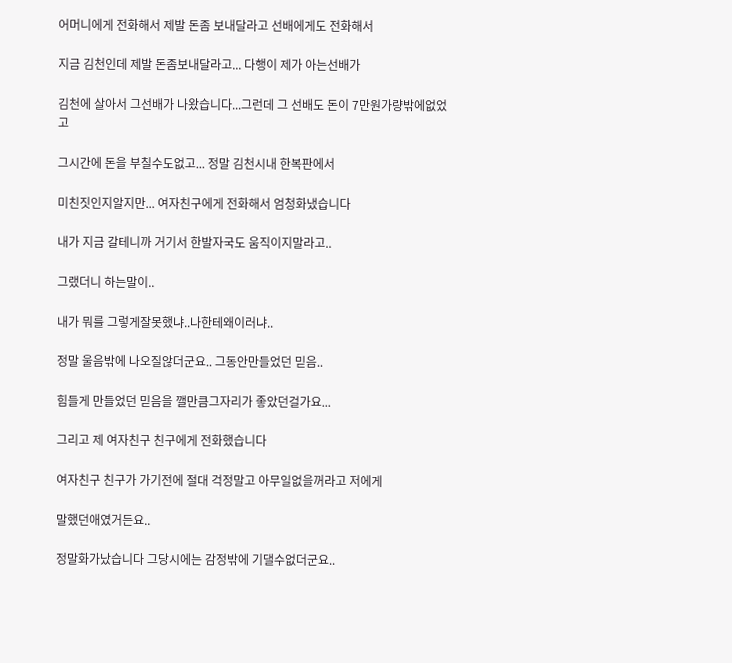어머니에게 전화해서 제발 돈좀 보내달라고 선배에게도 전화해서

지금 김천인데 제발 돈좀보내달라고... 다행이 제가 아는선배가

김천에 살아서 그선배가 나왔습니다...그런데 그 선배도 돈이 7만원가량밖에없었고

그시간에 돈을 부칠수도없고... 정말 김천시내 한복판에서

미친짓인지알지만... 여자친구에게 전화해서 엄청화냈습니다

내가 지금 갈테니까 거기서 한발자국도 움직이지말라고..

그랬더니 하는말이..

내가 뭐를 그렇게잘못했냐..나한테왜이러냐..

정말 울음밖에 나오질않더군요.. 그동안만들었던 믿음..

힘들게 만들었던 믿음을 깰만큼그자리가 좋았던걸가요...

그리고 제 여자친구 친구에게 전화했습니다

여자친구 친구가 가기전에 절대 걱정말고 아무일없을꺼라고 저에게

말했던애였거든요..

정말화가났습니다 그당시에는 감정밖에 기댈수없더군요..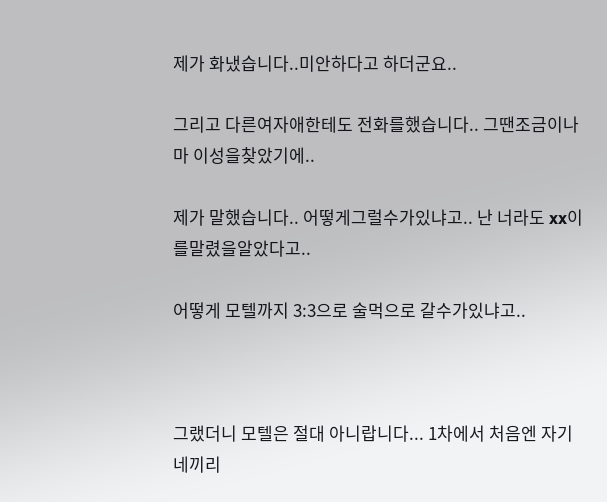제가 화냈습니다..미안하다고 하더군요..

그리고 다른여자애한테도 전화를했습니다.. 그땐조금이나마 이성을찾았기에..

제가 말했습니다.. 어떻게그럴수가있냐고.. 난 너라도 xx이를말렸을알았다고..

어떻게 모텔까지 3:3으로 술먹으로 갈수가있냐고..



그랬더니 모텔은 절대 아니랍니다... 1차에서 처음엔 자기네끼리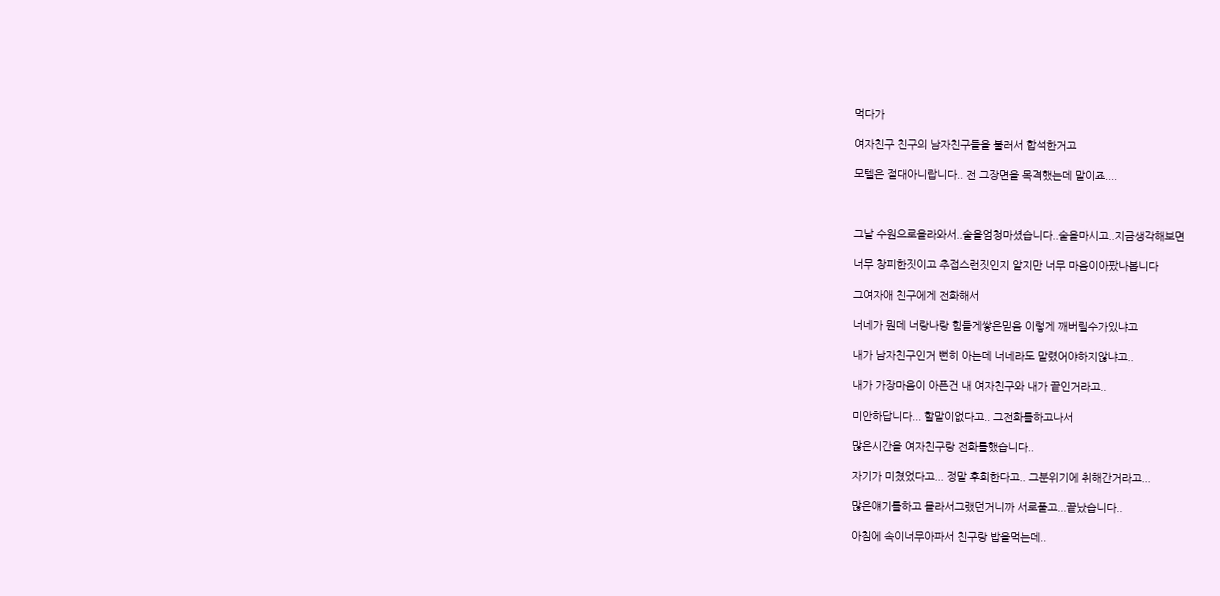먹다가

여자친구 친구의 남자친구들을 불러서 합석한거고

모텔은 절대아니랍니다.. 전 그장면을 목격했는데 말이죠....



그날 수원으로올라와서..술을엄청마셨습니다..술을마시고..지금생각해보면

너무 창피한짓이고 추접스런짓인지 알지만 너무 마음이아팠나봅니다

그여자애 친구에게 전화해서

너네가 뭔데 너랑나랑 힘들게쌓은믿음 이렇게 깨버릴수가있냐고

내가 남자친구인거 뻔히 아는데 너네라도 말렸어야하지않냐고..

내가 가장마음이 아픈건 내 여자친구와 내가 끝인거라고..

미안하답니다... 할말이없다고.. 그전화를하고나서

많은시간을 여자친구랑 전화를했습니다..

자기가 미쳤었다고... 정말 후회한다고.. 그분위기에 취해간거라고...

많은얘기를하고 몰라서그랬던거니까 서로풀고...끝났습니다..

아침에 속이너무아파서 친구랑 밥을먹는데..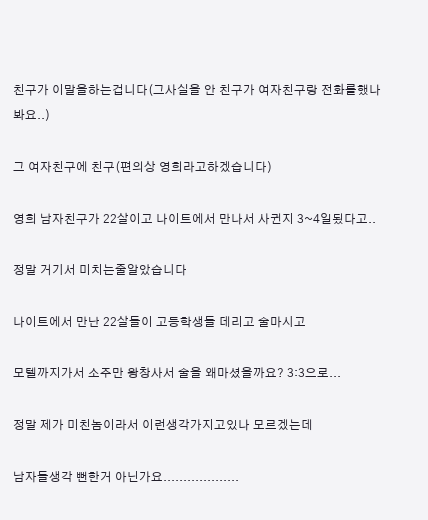친구가 이말을하는겁니다(그사실을 안 친구가 여자친구랑 전화를했나봐요..)

그 여자친구에 친구(편의상 영희라고하겠습니다)

영희 남자친구가 22살이고 나이트에서 만나서 사귄지 3~4일됬다고..

정말 거기서 미치는줄알았습니다

나이트에서 만난 22살들이 고등학생들 데리고 술마시고

모텔까지가서 소주만 왕창사서 술을 왜마셨을까요? 3:3으로...

정말 제가 미친놈이라서 이런생각가지고있나 모르겠는데

남자들생각 뻔한거 아닌가요...................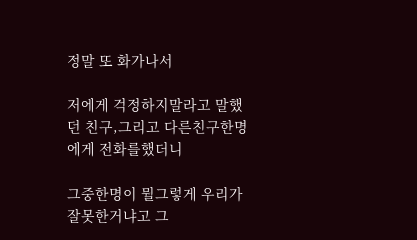정말 또 화가나서

저에게 걱정하지말라고 말했던 친구,그리고 다른친구한명에게 전화를했더니

그중한명이 뭘그렇게 우리가 잘못한거냐고 그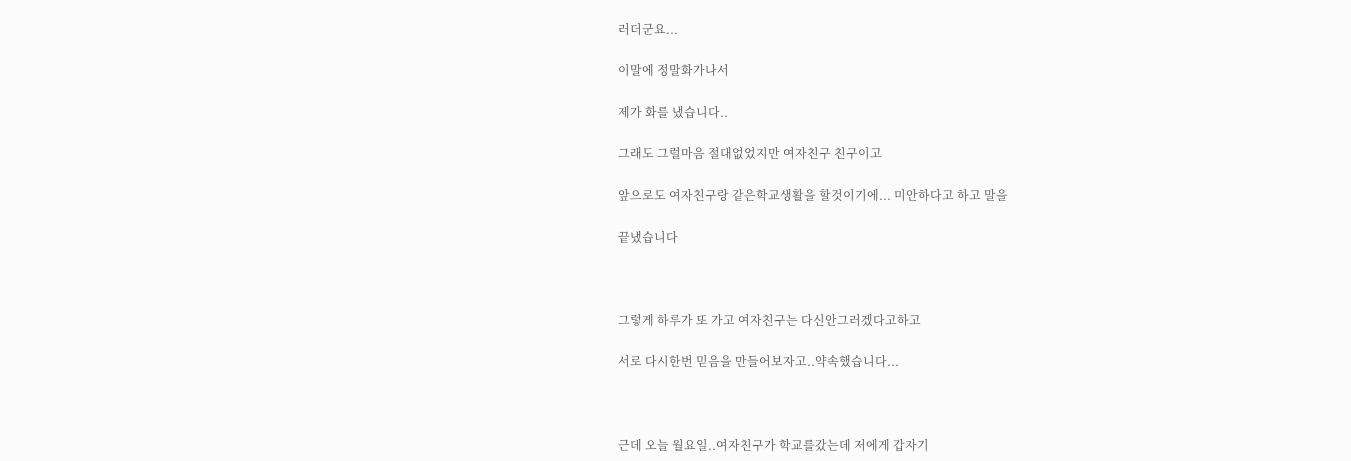러더군요...

이말에 정말화가나서

제가 화를 냈습니다..

그래도 그럴마음 절대없었지만 여자친구 친구이고

앞으로도 여자친구랑 같은학교생활을 할것이기에... 미안하다고 하고 말을

끝냈습니다



그렇게 하루가 또 가고 여자친구는 다신안그러겠다고하고

서로 다시한번 믿음을 만들어보자고..약속했습니다...



근데 오늘 월요일..여자친구가 학교를갔는데 저에게 갑자기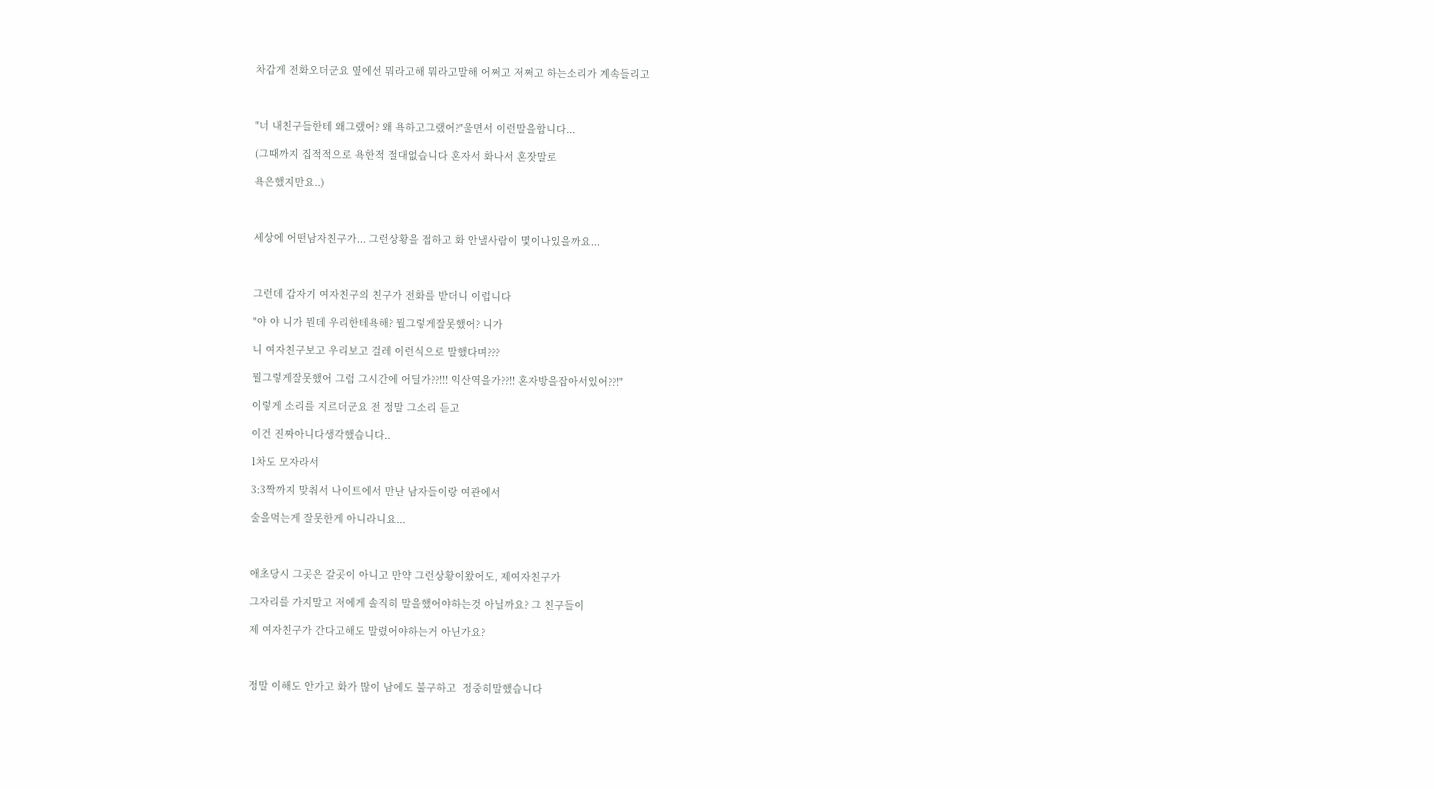차갑게 전화오더군요 옆에선 뭐라고해 뭐라고말해 어쩌고 저쩌고 하는소리가 계속들리고



"너 내친구들한테 왜그랬어? 왜 욕하고그랬어?"울면서 이런말을합니다...

(그때까지 집적적으로 욕한적 절대없습니다 혼자서 화나서 혼잣말로

욕은했지만요..)



세상에 어떤남자친구가... 그런상황을 접하고 화 안낼사람이 몇이나있을까요...



그런데 갑자기 여자친구의 친구가 전화를 받더니 이럽니다

"야 야 니가 뭔데 우리한테욕해? 뭘그렇게잘못했어? 니가

니 여자친구보고 우리보고 걸레 이런식으로 말했다며???

뭘그렇게잘못했어 그럼 그시간에 어딜가??!!! 익산역을가??!! 혼자방을잡아서있어??!"

이렇게 소리를 지르더군요 전 정말 그소리 듣고

이건 진짜아니다생각했습니다..

1차도 모자라서

3:3짝까지 맞춰서 나이트에서 만난 남자들이랑 여관에서

술을먹는게 잘못한게 아니라니요...



애초당시 그곳은 갈곳이 아니고 만약 그런상황이왔어도, 제여자친구가

그자리를 가지말고 저에게 솔직히 말을했어야하는것 아닐까요? 그 친구들이

제 여자친구가 간다고해도 말렸어야하는거 아닌가요?



정말 이해도 안가고 화가 많이 남에도 불구하고  정중히말했습니다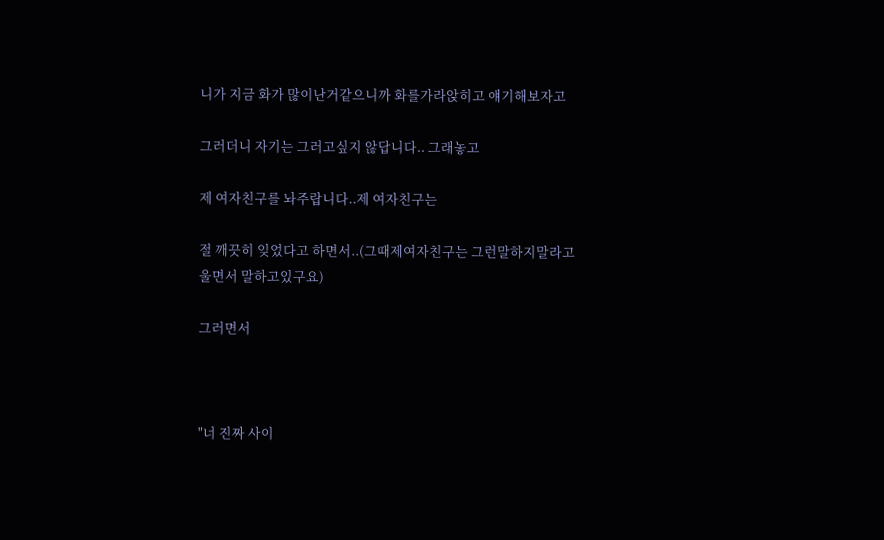니가 지금 화가 많이난거같으니까 화를가라앉히고 얘기해보자고

그러더니 자기는 그러고싶지 않답니다.. 그래놓고

제 여자친구를 놔주랍니다..제 여자친구는

절 깨끗히 잊었다고 하면서..(그때제여자친구는 그런말하지말라고 울면서 말하고있구요)

그러면서



"너 진짜 사이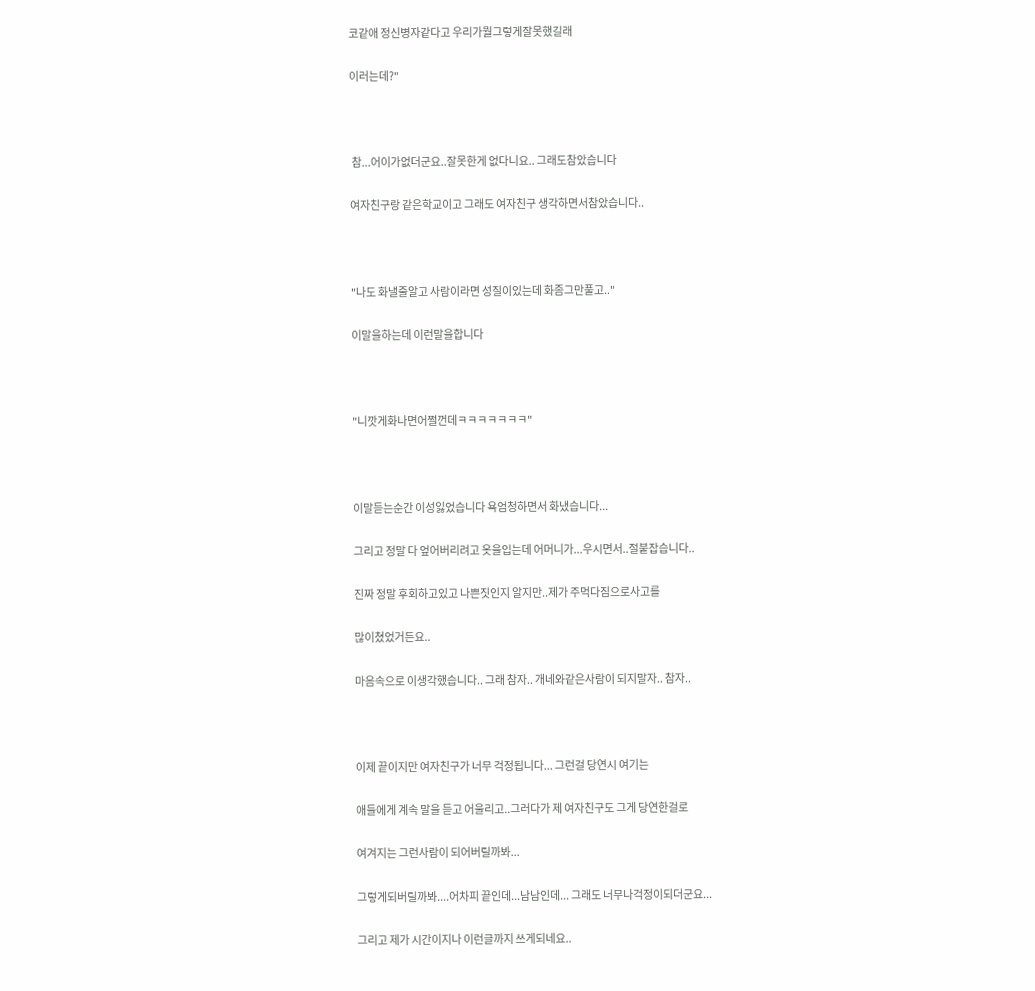코같애 정신병자같다고 우리가뭘그렇게잘못했길래

이러는데?"



 참...어이가없더군요..잘못한게 없다니요.. 그래도참았습니다

여자친구랑 같은학교이고 그래도 여자친구 생각하면서참았습니다..



"나도 화낼줄알고 사람이라면 성질이있는데 화좀그만풀고.."

이말을하는데 이런말을합니다



"니깟게화나면어쩔껀데ㅋㅋㅋㅋㅋㅋㅋ"



이말듣는순간 이성잃었습니다 욕엄청하면서 화냈습니다...

그리고 정말 다 엎어버리려고 옷을입는데 어머니가...우시면서..절붙잡습니다..

진짜 정말 후회하고있고 나쁜짓인지 알지만..제가 주먹다짐으로사고를

많이쳤었거든요..

마음속으로 이생각했습니다.. 그래 참자.. 개네와같은사람이 되지말자.. 참자..



이제 끝이지만 여자친구가 너무 걱정됩니다... 그런걸 당연시 여기는

애들에게 계속 말을 듣고 어울리고..그러다가 제 여자친구도 그게 당연한걸로

여겨지는 그런사람이 되어버릴까봐...

그렇게되버릴까봐....어차피 끝인데...남남인데... 그래도 너무나걱정이되더군요...

그리고 제가 시간이지나 이런글까지 쓰게되네요..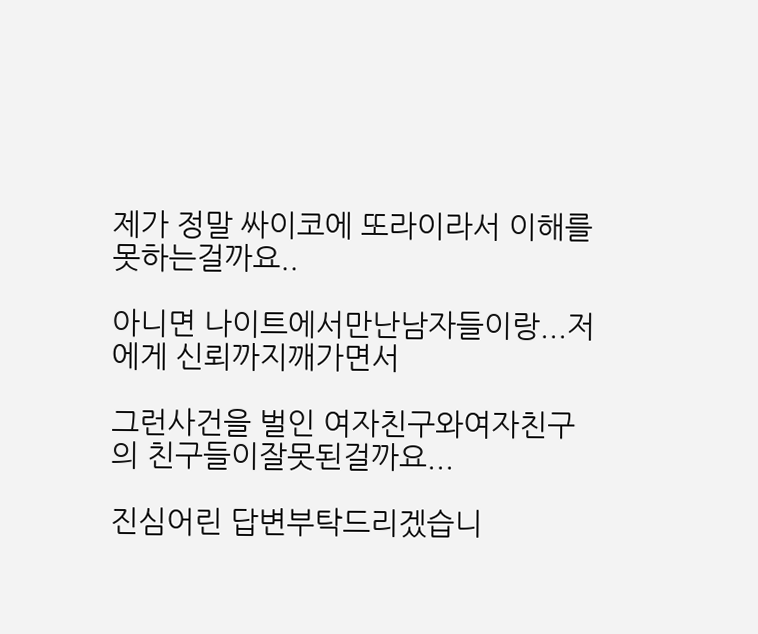제가 정말 싸이코에 또라이라서 이해를못하는걸까요..

아니면 나이트에서만난남자들이랑...저에게 신뢰까지깨가면서

그런사건을 벌인 여자친구와여자친구의 친구들이잘못된걸까요...

진심어린 답변부탁드리겠습니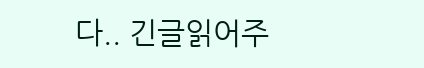다.. 긴글읽어주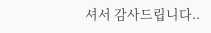셔서 감사드립니다..